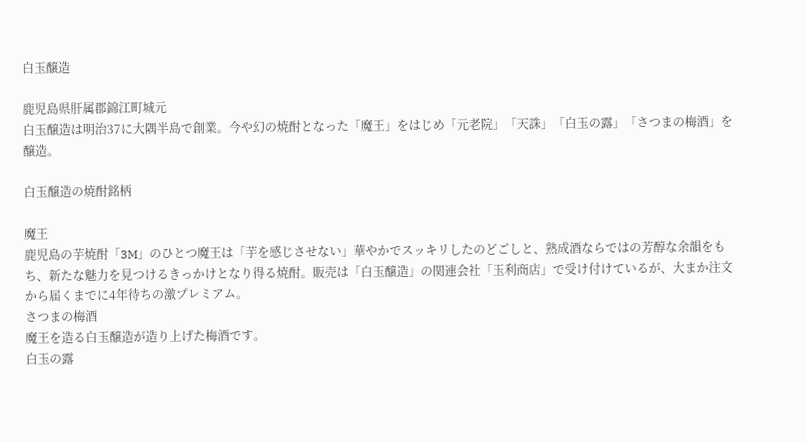白玉醸造

鹿児島県肝属郡錦江町城元
白玉醸造は明治37に大隅半島で創業。今や幻の焼酎となった「魔王」をはじめ「元老院」「天誅」「白玉の露」「さつまの梅酒」を醸造。

白玉醸造の焼酎銘柄

魔王
鹿児島の芋焼酎「3M」のひとつ魔王は「芋を感じさせない」華やかでスッキリしたのどごしと、熟成酒ならではの芳醇な余韻をもち、新たな魅力を見つけるきっかけとなり得る焼酎。販売は「白玉醸造」の関連会社「玉利商店」で受け付けているが、大まか注文から届くまでに4年待ちの激プレミアム。
さつまの梅酒
魔王を造る白玉醸造が造り上げた梅酒です。
白玉の露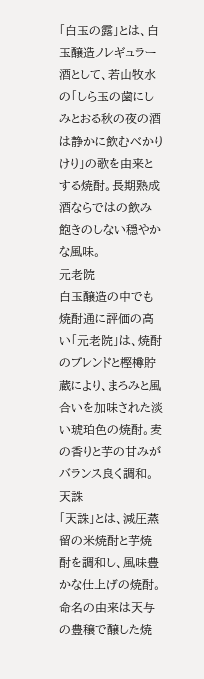「白玉の露」とは、白玉醸造ノレギュラー酒として、若山牧水の「しら玉の歯にしみとおる秋の夜の酒は静かに飲むべかりけり」の歌を由来とする焼酎。長期熟成酒ならではの飲み飽きのしない穏やかな風味。
元老院
白玉醸造の中でも焼酎通に評価の高い「元老院」は、焼酎のブレンドと樫樽貯蔵により、まろみと風合いを加味された淡い琥珀色の焼酎。麦の香りと芋の甘みがバランス良く調和。
天誅
「天誅」とは、減圧蒸留の米焼酎と芋焼酎を調和し、風味豊かな仕上げの焼酎。命名の由来は天与の豊穣で醸した焼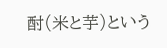酎(米と芋)という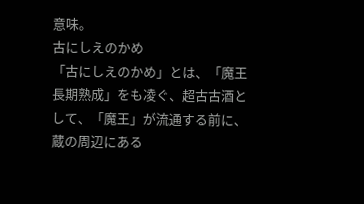意味。
古にしえのかめ
「古にしえのかめ」とは、「魔王長期熟成」をも凌ぐ、超古古酒として、「魔王」が流通する前に、蔵の周辺にある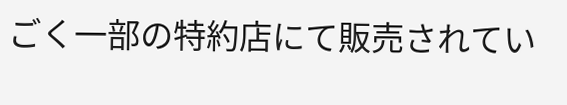ごく一部の特約店にて販売されてい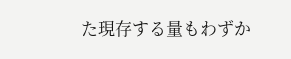た現存する量もわずか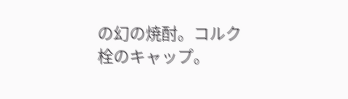の幻の焼酎。コルク栓のキャップ。